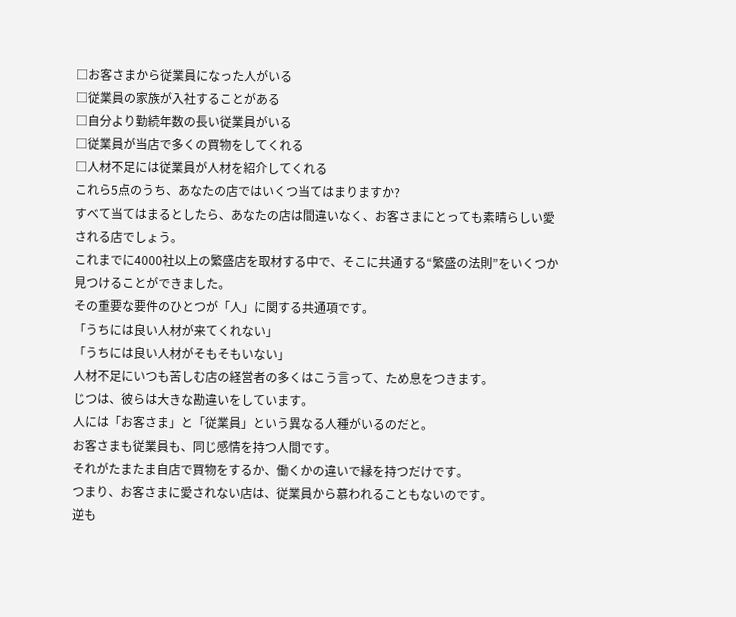□お客さまから従業員になった人がいる
□従業員の家族が入社することがある
□自分より勤続年数の長い従業員がいる
□従業員が当店で多くの買物をしてくれる
□人材不足には従業員が人材を紹介してくれる
これら5点のうち、あなたの店ではいくつ当てはまりますか?
すべて当てはまるとしたら、あなたの店は間違いなく、お客さまにとっても素晴らしい愛される店でしょう。
これまでに4000社以上の繁盛店を取材する中で、そこに共通する“繁盛の法則”をいくつか見つけることができました。
その重要な要件のひとつが「人」に関する共通項です。
「うちには良い人材が来てくれない」
「うちには良い人材がそもそもいない」
人材不足にいつも苦しむ店の経営者の多くはこう言って、ため息をつきます。
じつは、彼らは大きな勘違いをしています。
人には「お客さま」と「従業員」という異なる人種がいるのだと。
お客さまも従業員も、同じ感情を持つ人間です。
それがたまたま自店で買物をするか、働くかの違いで縁を持つだけです。
つまり、お客さまに愛されない店は、従業員から慕われることもないのです。
逆も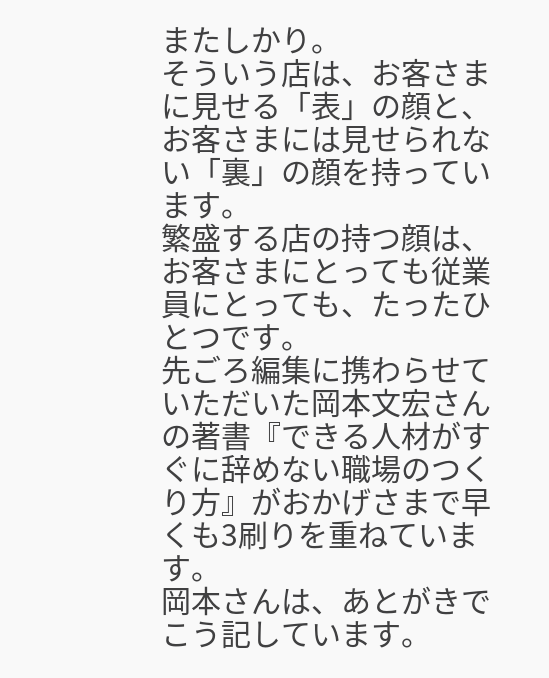またしかり。
そういう店は、お客さまに見せる「表」の顔と、お客さまには見せられない「裏」の顔を持っています。
繁盛する店の持つ顔は、お客さまにとっても従業員にとっても、たったひとつです。
先ごろ編集に携わらせていただいた岡本文宏さんの著書『できる人材がすぐに辞めない職場のつくり方』がおかげさまで早くも3刷りを重ねています。
岡本さんは、あとがきでこう記しています。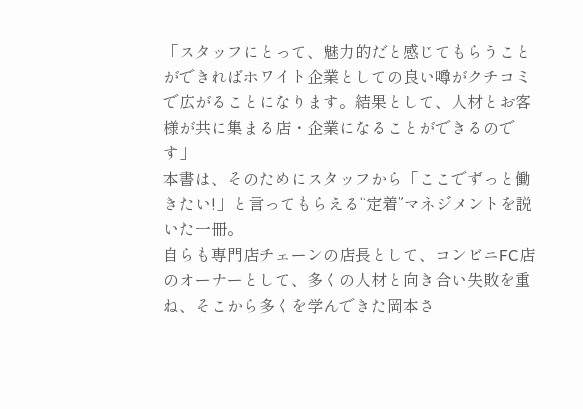「スタッフにとって、魅力的だと感じてもらうことができればホワイト企業としての良い噂がクチコミで広がることになります。結果として、人材とお客様が共に集まる店・企業になることができるのです」
本書は、そのためにスタッフから「ここでずっと働きたい!」と言ってもらえる“定着”マネジメントを説いた一冊。
自らも専門店チェーンの店長として、コンビニFC店のオーナーとして、多くの人材と向き合い失敗を重ね、そこから多くを学んできた岡本さ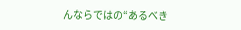んならではの“あるべき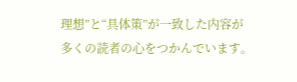理想”と“具体策”が一致した内容が多くの読者の心をつかんでいます。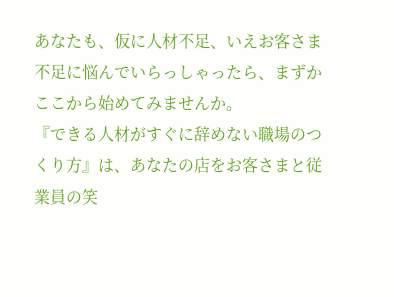あなたも、仮に人材不足、いえお客さま不足に悩んでいらっしゃったら、まずかここから始めてみませんか。
『できる人材がすぐに辞めない職場のつくり方』は、あなたの店をお客さまと従業員の笑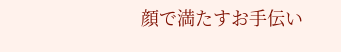顔で満たすお手伝い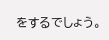をするでしょう。